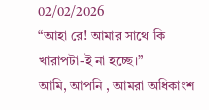02/02/2026
“আহা রে! আমার সাথে কি খারাপটা-ই না হচ্ছে।”
আমি, আপনি , আমরা অধিকাংশ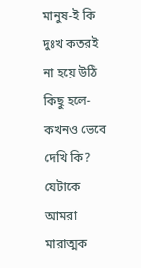মানুষ-ই কি দুঃখ কতরই না হয়ে উঠি কিছু হলে- কখনও ভেবে দেখি কি? যেটাকে আমরা মারাত্মক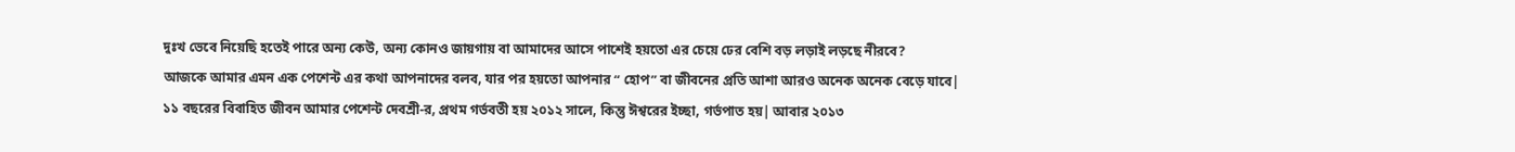দুঃখ ভেবে নিয়েছি হতেই পারে অন্য কেউ, অন্য কোনও জায়গায় বা আমাদের আসে পাশেই হয়তো এর চেয়ে ঢের বেশি বড় লড়াই লড়ছে নীরবে?
আজকে আমার এমন এক পেশেন্ট এর কথা আপনাদের বলব, যার পর হয়তো আপনার “ হোপ” বা জীবনের প্রতি আশা আরও অনেক অনেক বেড়ে যাবে|
১১ বছরের বিবাহিত জীবন আমার পেশেন্ট দেবশ্রী-র, প্রথম গর্ভবতী হয় ২০১২ সালে, কিন্তু ঈশ্বরের ইচ্ছা, গর্ভপাত হয়| আবার ২০১৩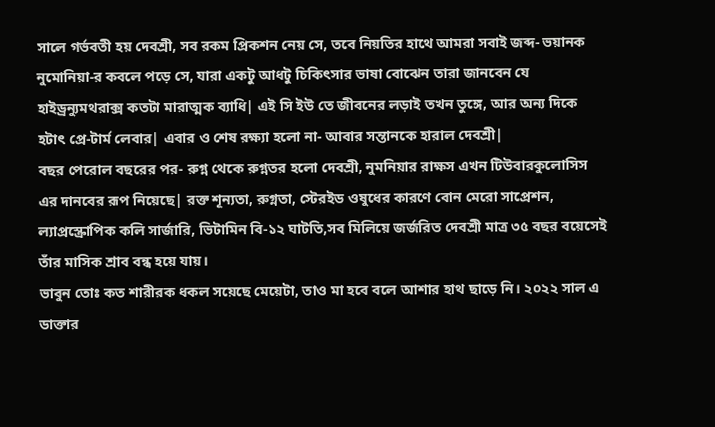সালে গর্ভবতী হয় দেবশ্রী, সব রকম প্রিকশন নেয় সে, তবে নিয়তির হাথে আমরা সবাই জব্দ- ভয়ানক নুমোনিয়া-র কবলে পড়ে সে, যারা একটু আধটু চিকিৎসার ভাষা বোঝেন তারা জানবেন যে হাইড্রন্যুমথরাক্স কতটা মারাত্মক ব্যাধি| এই সি ইউ তে জীবনের লড়াই তখন তুঙ্গে, আর অন্য দিকে হটাৎ প্রে-টার্ম লেবার| এবার ও শেষ রক্ষ্যা হলো না- আবার সন্তানকে হারাল দেবশ্রী|
বছর পেরোল বছরের পর- রুগ্ন থেকে রুগ্নতর হলো দেবশ্রী, নুমনিয়ার রাক্ষস এখন টিউবারকুলোসিস এর দানবের রূপ নিয়েছে| রক্ত শূন্যতা, রুগ্নতা, স্টেরইড ওষুধের কারণে বোন মেরো সাপ্রেশন, ল্যাপ্রস্ক্রোপিক কলি সার্জারি, ভিটামিন বি-১২ ঘাটতি,সব মিলিয়ে জর্জরিত দেবশ্রী মাত্র ৩৫ বছর বয়েসেই তাঁর মাসিক শ্রাব বন্ধ হয়ে যায়।
ভাবুন তোঃ কত শারীরক ধকল সয়েছে মেয়েটা, তাও মা হবে বলে আশার হাথ ছাড়ে নি। ২০২২ সাল এ ডাক্তার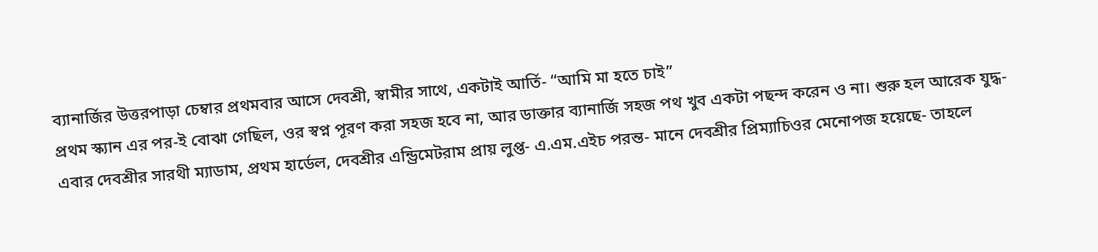ব্যানার্জির উত্তরপাড়া চেম্বার প্রথমবার আসে দেবশ্রী, স্বামীর সাথে, একটাই আর্তি- “আমি মা হতে চাই”
প্রথম স্ক্যান এর পর-ই বোঝা গেছিল, ওর স্বপ্ন পূরণ করা সহজ হবে না, আর ডাক্তার ব্যানার্জি সহজ পথ খুব একটা পছন্দ করেন ও না। শুরু হল আরেক যুদ্ধ- এবার দেবশ্রীর সারথী ম্যাডাম, প্রথম হার্ডেল, দেবশ্রীর এন্ড্রিমেটরাম প্রায় লুপ্ত- এ.এম.এইচ পরন্ত- মানে দেবশ্রীর প্রিম্যাচিওর মেনোপজ হয়েছে- তাহলে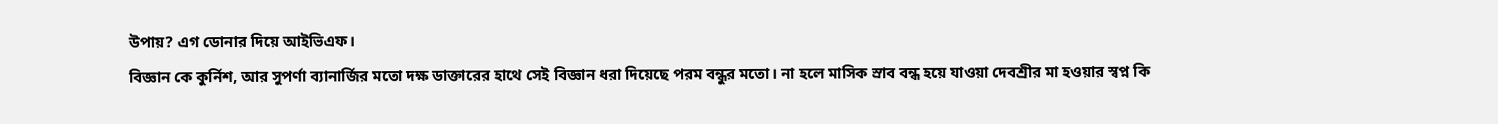উপায়? এগ ডোনার দিয়ে আইভিএফ।
বিজ্ঞান কে কুর্নিশ, আর সুপর্ণা ব্যানার্জির মতো দক্ষ ডাক্তারের হাথে সেই বিজ্ঞান ধরা দিয়েছে পরম বন্ধুর মতো। না হলে মাসিক স্রাব বন্ধ হয়ে যাওয়া দেবশ্রীর মা হওয়ার স্বপ্ন কি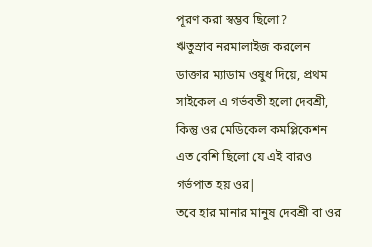পূরণ করা স্বম্ভব ছিলো?
ঋতুস্রাব নরমালাইজ করলেন ডাক্তার ম্যাডাম ওষুধ দিয়ে, প্রথম সাইকেল এ গর্ভবতী হলো দেবশ্রী, কিন্তু ওর মেডিকেল কমপ্লিকেশন এত বেশি ছিলো যে এই বারও গর্ভপাত হয় ওর|
তবে হার মানার মানুষ দেবশ্রী বা ওর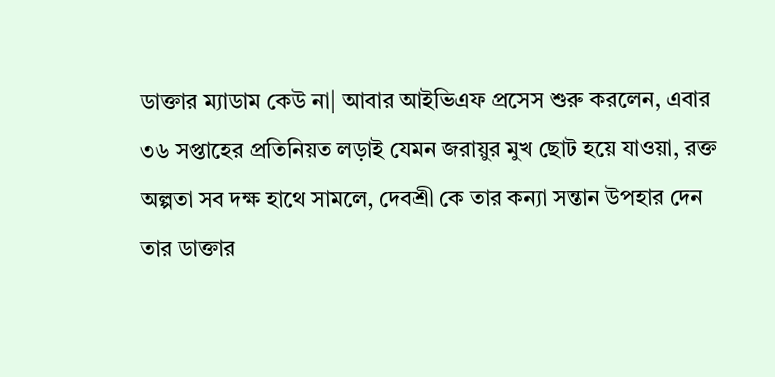ডাক্তার ম্যাডাম কেউ না| আবার আইভিএফ প্রসেস শুরু করলেন, এবার ৩৬ সপ্তাহের প্রতিনিয়ত লড়াই যেমন জরায়ুর মুখ ছোট হয়ে যাওয়া, রক্ত অল্পতা সব দক্ষ হাথে সামলে, দেবশ্রী কে তার কন্যা সন্তান উপহার দেন তার ডাক্তার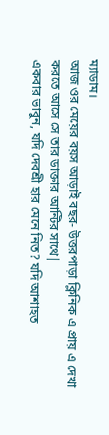ম্যাডাম।
আজ ওর মেয়ের বয়স আড়াই বছর- উত্তরপাড়া ক্লিনিক এ প্রায় এ দেখা করতে আসে সে তার ডাক্তার আন্টির সাথে|
একবার ভাবুন, যদি দেবশ্রী হার মেনে নিত? যদি আশাহত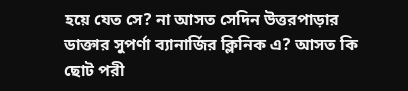হয়ে যেত সে? না আসত সেদিন উত্তরপাড়ার ডাক্তার সুপর্ণা ব্যানার্জির ক্লিনিক এ? আসত কি ছোট পরী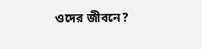ওদের জীবনে?